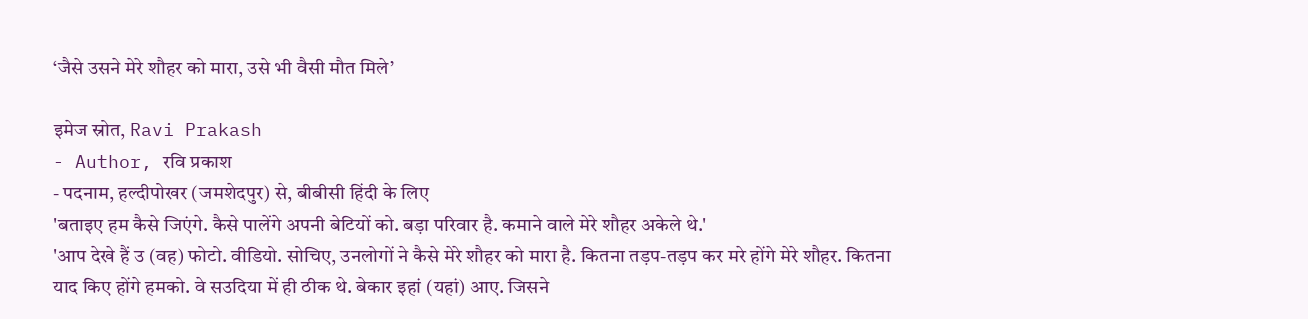‘जैसे उसने मेरे शौहर को मारा, उसे भी वैसी मौत मिले’

इमेज स्रोत, Ravi Prakash
- Author, रवि प्रकाश
- पदनाम, हल्दीपोखर (जमशेदपुर) से, बीबीसी हिंदी के लिए
'बताइए हम कैसे जिएंगे. कैसे पालेंगे अपनी बेटियों को. बड़ा परिवार है. कमाने वाले मेरे शौहर अकेले थे.'
'आप देखे हैं उ (वह) फोटो. वीडियो. सोचिए, उनलोगों ने कैसे मेरे शौहर को मारा है. कितना तड़प-तड़प कर मरे होंगे मेरे शौहर. कितना याद किए होंगे हमको. वे सउदिया में ही ठीक थे. बेकार इहां (यहां) आए. जिसने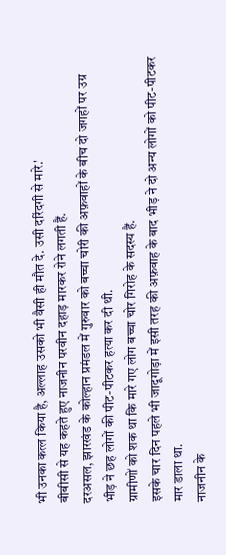भी उनका कत्ल किया है, अल्लाह उसको भी वैसी ही मौत दे. उसी दरिंदगी से मारे.'
बीबीसी से यह कहते हुए नाजनीन परवीन दहाड़ मारकर रोने लगती हैं.
दरअसल, झारखंड के कोल्हान प्रमंडल में गुरुवार को बच्चा चोरी की अफ़वाहों के बीच दो जगहों पर उग्र भीड़ ने छह लोगों की पीट-पीटकर हत्या कर दी थी.
ग्रामीणों को शक था कि मारे गए लोग बच्चा चोर गिरोह के सदस्य हैं.
इसके चार दिन पहले भी जादूगोड़ा में इसी तरह की अफ़वाह के बाद भीड़ ने दो अन्य लोगों को पीट-पीटकर मार डाला था.
नाजनीन के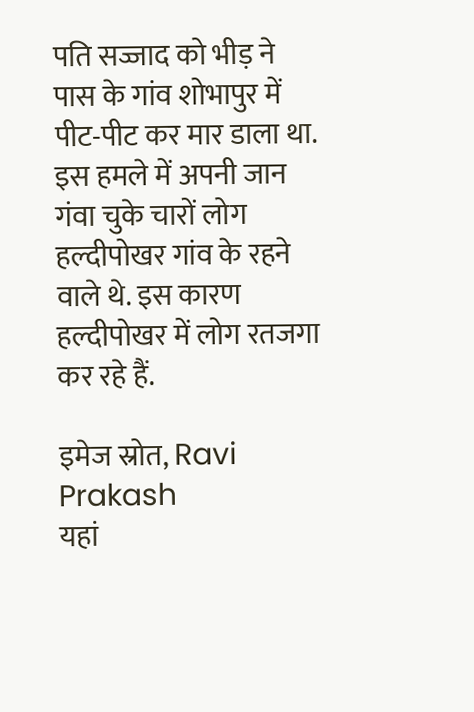पति सज्जाद को भीड़ ने पास के गांव शोभापुर में पीट-पीट कर मार डाला था.
इस हमले में अपनी जान गंवा चुके चारों लोग हल्दीपोखर गांव के रहने वाले थे. इस कारण हल्दीपोखर में लोग रतजगा कर रहे हैं.

इमेज स्रोत, Ravi Prakash
यहां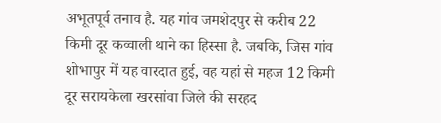अभूतपूर्व तनाव है. यह गांव जमशेदपुर से करीब 22 किमी दूर कव्वाली थाने का हिस्सा है. जबकि, जिस गांव शोभापुर में यह वारदात हुई, वह यहां से महज 12 किमी दूर सरायकेला खरसांवा जिले की सरहद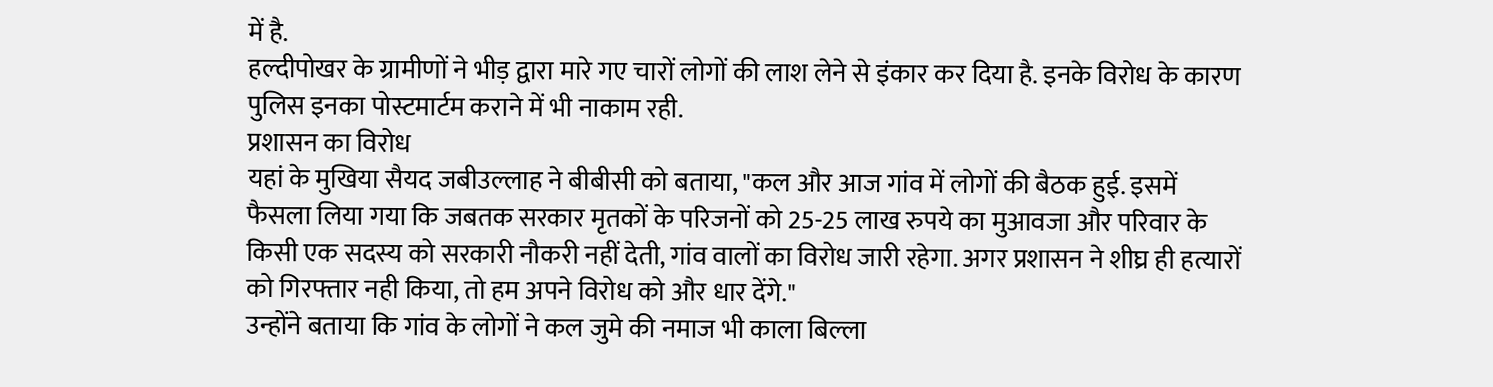में है.
हल्दीपोखर के ग्रामीणों ने भीड़ द्वारा मारे गए चारों लोगों की लाश लेने से इंकार कर दिया है. इनके विरोध के कारण पुलिस इनका पोस्टमार्टम कराने में भी नाकाम रही.
प्रशासन का विरोध
यहां के मुखिया सैयद जबीउल्लाह ने बीबीसी को बताया, "कल और आज गांव में लोगों की बैठक हुई. इसमें फैसला लिया गया कि जबतक सरकार मृतकों के परिजनों को 25-25 लाख रुपये का मुआवजा और परिवार के किसी एक सदस्य को सरकारी नौकरी नहीं देती, गांव वालों का विरोध जारी रहेगा. अगर प्रशासन ने शीघ्र ही हत्यारों को गिरफ्तार नही किया, तो हम अपने विरोध को और धार देंगे."
उन्होंने बताया कि गांव के लोगों ने कल जुमे की नमाज भी काला बिल्ला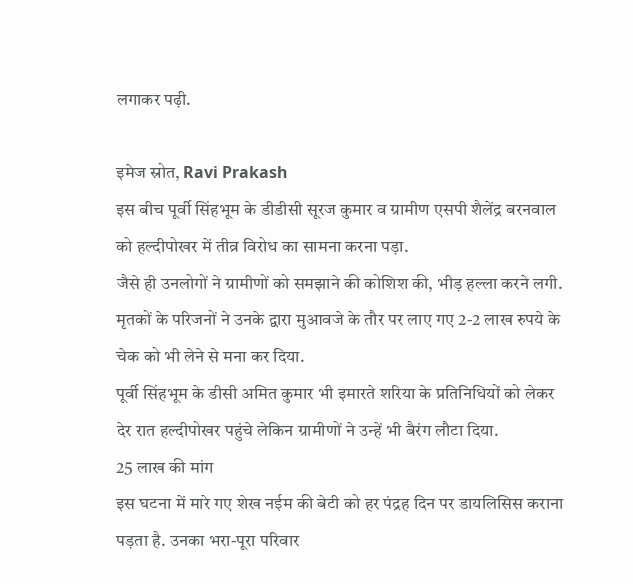लगाकर पढ़ी.

इमेज स्रोत, Ravi Prakash
इस बीच पूर्वी सिंहभूम के डीडीसी सूरज कुमार व ग्रामीण एसपी शैलेंद्र बरनवाल को हल्दीपोखर में तीव्र विरोध का सामना करना पड़ा.
जैसे ही उनलोगों ने ग्रामीणों को समझाने की कोशिश की, भीड़ हल्ला करने लगी. मृतकों के परिजनों ने उनके द्वारा मुआवजे के तौर पर लाए गए 2-2 लाख रुपये के चेक को भी लेने से मना कर दिया.
पूर्वी सिंहभूम के डीसी अमित कुमार भी इमारते शरिया के प्रतिनिधियों को लेकर देर रात हल्दीपोखर पहुंचे लेकिन ग्रामीणों ने उन्हें भी बैरंग लौटा दिया.
25 लाख की मांग
इस घटना में मारे गए शेख नईम की बेटी को हर पंद्रह दिन पर डायलिसिस कराना पड़ता है. उनका भरा-पूरा परिवार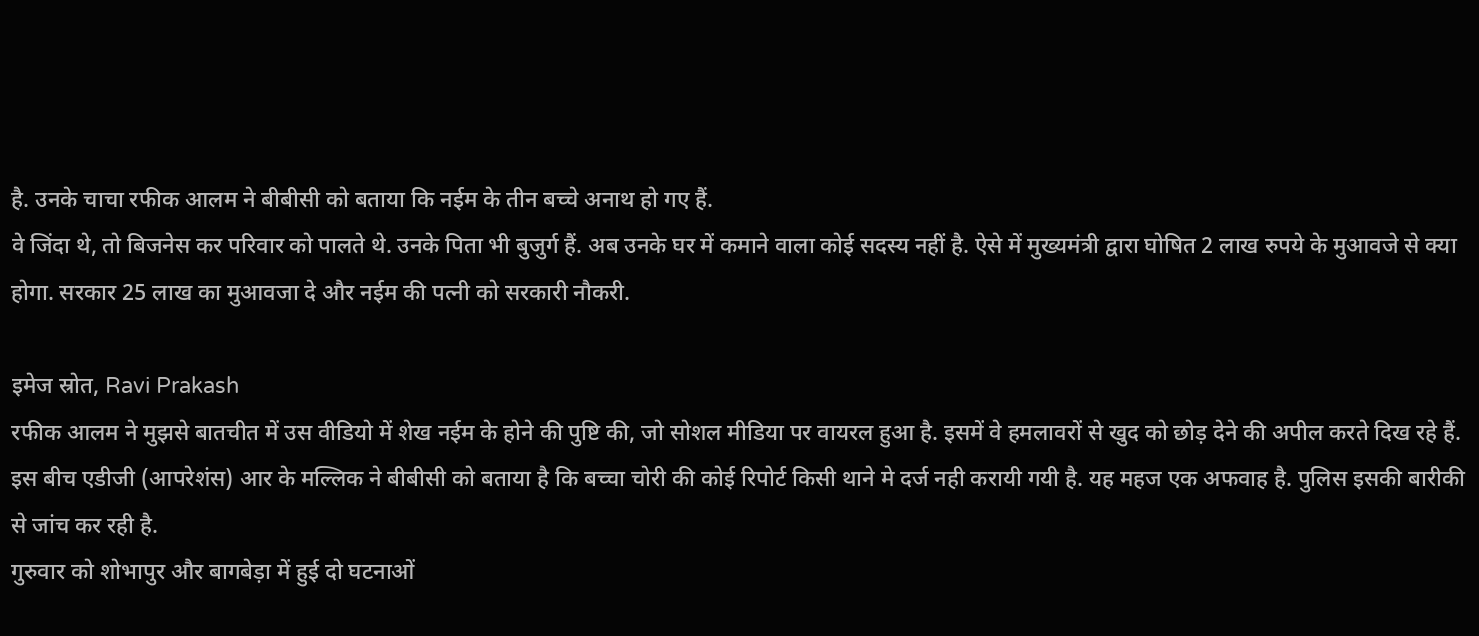है. उनके चाचा रफीक आलम ने बीबीसी को बताया कि नईम के तीन बच्चे अनाथ हो गए हैं.
वे जिंदा थे, तो बिजनेस कर परिवार को पालते थे. उनके पिता भी बुजुर्ग हैं. अब उनके घर में कमाने वाला कोई सदस्य नहीं है. ऐसे में मुख्यमंत्री द्वारा घोषित 2 लाख रुपये के मुआवजे से क्या होगा. सरकार 25 लाख का मुआवजा दे और नईम की पत्नी को सरकारी नौकरी.

इमेज स्रोत, Ravi Prakash
रफीक आलम ने मुझसे बातचीत में उस वीडियो में शेख नईम के होने की पुष्टि की, जो सोशल मीडिया पर वायरल हुआ है. इसमें वे हमलावरों से खुद को छोड़ देने की अपील करते दिख रहे हैं.
इस बीच एडीजी (आपरेशंस) आर के मल्लिक ने बीबीसी को बताया है कि बच्चा चोरी की कोई रिपोर्ट किसी थाने मे दर्ज नही करायी गयी है. यह महज एक अफवाह है. पुलिस इसकी बारीकी से जांच कर रही है.
गुरुवार को शोभापुर और बागबेड़ा में हुई दो घटनाओं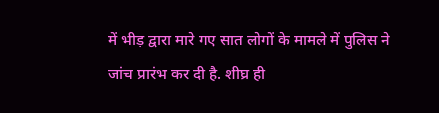में भीड़ द्वारा मारे गए सात लोगों के मामले में पुलिस ने जांच प्रारंभ कर दी है. शीघ्र ही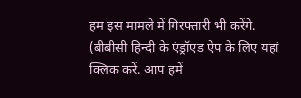हम इस मामले में गिरफ्तारी भी करेंगे.
(बीबीसी हिन्दी के एंड्रॉएड ऐप के लिए यहां क्लिक करें. आप हमें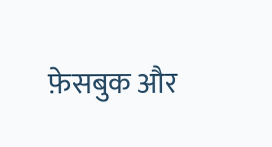फ़ेसबुक और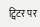ट्विटर पर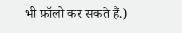भी फ़ॉलो कर सकते हैं.)